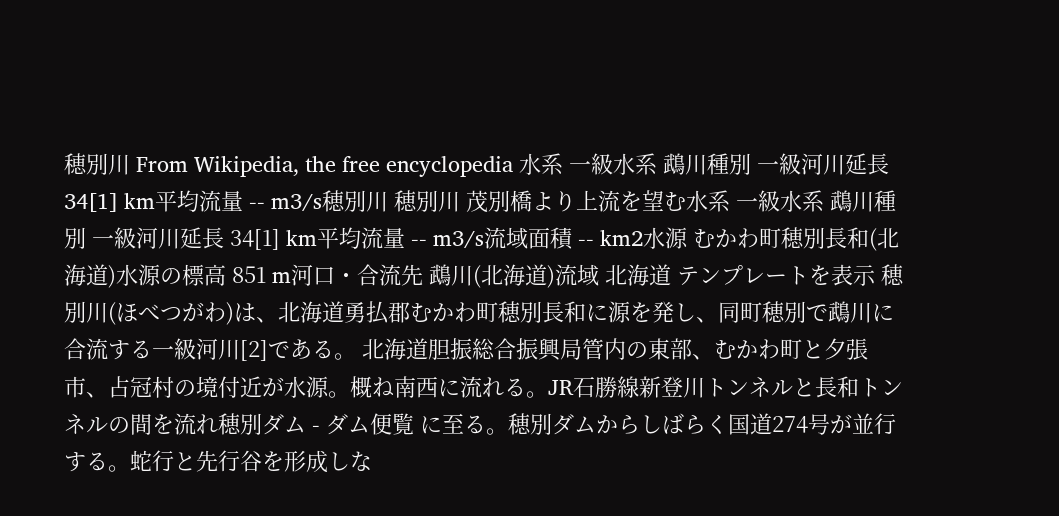穂別川 From Wikipedia, the free encyclopedia 水系 一級水系 鵡川種別 一級河川延長 34[1] km平均流量 -- m3/s穂別川 穂別川 茂別橋より上流を望む水系 一級水系 鵡川種別 一級河川延長 34[1] km平均流量 -- m3/s流域面積 -- km2水源 むかわ町穂別長和(北海道)水源の標高 851 m河口・合流先 鵡川(北海道)流域 北海道 テンプレートを表示 穂別川(ほべつがわ)は、北海道勇払郡むかわ町穂別長和に源を発し、同町穂別で鵡川に合流する一級河川[2]である。 北海道胆振総合振興局管内の東部、むかわ町と夕張市、占冠村の境付近が水源。概ね南西に流れる。JR石勝線新登川トンネルと長和トンネルの間を流れ穂別ダム - ダム便覧 に至る。穂別ダムからしばらく国道274号が並行する。蛇行と先行谷を形成しな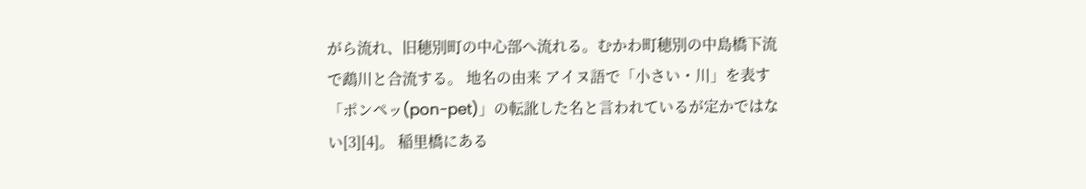がら流れ、旧穂別町の中心部へ流れる。むかわ町穂別の中島橋下流で鵡川と合流する。 地名の由来 アイヌ語で「小さい・川」を表す「ポンペッ(pon-pet)」の転訛した名と言われているが定かではない[3][4]。 稲里橋にある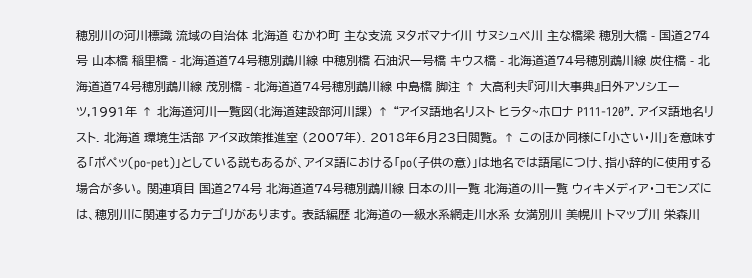穂別川の河川標識 流域の自治体 北海道 むかわ町 主な支流 ヌタボマナイ川 サヌシュベ川 主な橋梁 穂別大橋 - 国道274号 山本橋 稲里橋 - 北海道道74号穂別鵡川線 中穂別橋 石油沢一号橋 キウス橋 - 北海道道74号穂別鵡川線 炭住橋 - 北海道道74号穂別鵡川線 茂別橋 - 北海道道74号穂別鵡川線 中島橋 脚注 ↑ 大高利夫『河川大事典』日外アソシエーツ,1991年 ↑ 北海道河川一覧図(北海道建設部河川課) ↑ “アイヌ語地名リスト ヒラタ~ホロナ P111-120”. アイヌ語地名リスト. 北海道 環境生活部 アイヌ政策推進室 (2007年). 2018年6月23日閲覧。 ↑ このほか同様に「小さい・川」を意味する「ポペッ(po-pet)」としている説もあるが、アイヌ語における「po(子供の意)」は地名では語尾につけ、指小辞的に使用する場合が多い。 関連項目 国道274号 北海道道74号穂別鵡川線 日本の川一覧 北海道の川一覧 ウィキメディア・コモンズには、穂別川に関連するカテゴリがあります。 表話編歴 北海道の一級水系網走川水系 女満別川 美幌川 トマップ川 栄森川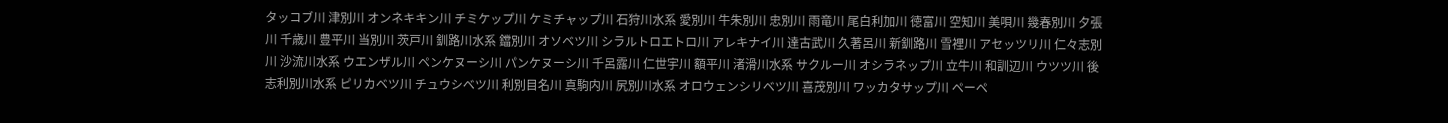タッコブ川 津別川 オンネキキン川 チミケップ川 ケミチャップ川 石狩川水系 愛別川 牛朱別川 忠別川 雨竜川 尾白利加川 徳富川 空知川 美唄川 幾春別川 夕張川 千歳川 豊平川 当別川 茨戸川 釧路川水系 鐺別川 オソベツ川 シラルトロエトロ川 アレキナイ川 達古武川 久著呂川 新釧路川 雪裡川 アセッツリ川 仁々志別川 沙流川水系 ウエンザル川 ペンケヌーシ川 パンケヌーシ川 千呂露川 仁世宇川 額平川 渚滑川水系 サクルー川 オシラネップ川 立牛川 和訓辺川 ウツツ川 後志利別川水系 ピリカベツ川 チュウシベツ川 利別目名川 真駒内川 尻別川水系 オロウェンシリベツ川 喜茂別川 ワッカタサップ川 ペーペ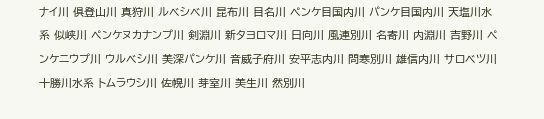ナイ川 倶登山川 真狩川 ルベシベ川 昆布川 目名川 ペンケ目国内川 パンケ目国内川 天塩川水系 似峡川 ペンケヌカナンプ川 剣淵川 新タヨロマ川 日向川 風連別川 名寄川 内淵川 吉野川 ペンケニウプ川 ウルベシ川 美深パンケ川 音威子府川 安平志内川 問寒別川 雄信内川 サロベツ川 十勝川水系 トムラウシ川 佐幌川 芽室川 美生川 然別川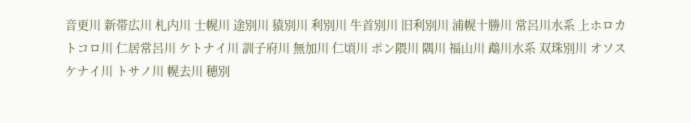音更川 新帯広川 札内川 士幌川 途別川 猿別川 利別川 牛首別川 旧利別川 浦幌十勝川 常呂川水系 上ホロカトコロ川 仁居常呂川 ケトナイ川 訓子府川 無加川 仁頃川 ポン隈川 隅川 福山川 鵡川水系 双珠別川 オソスケナイ川 トサノ川 幌去川 穂別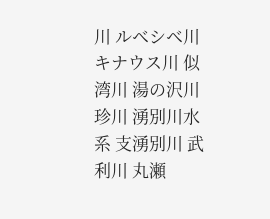川 ルベシベ川 キナウス川 似湾川 湯の沢川 珍川 湧別川水系 支湧別川 武利川 丸瀬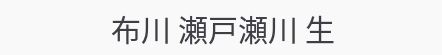布川 瀬戸瀬川 生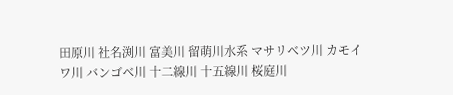田原川 社名渕川 富美川 留萌川水系 マサリベツ川 カモイワ川 バンゴベ川 十二線川 十五線川 桜庭川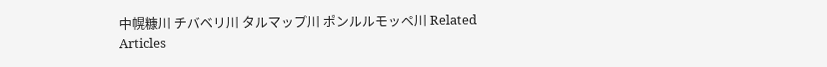中幌糠川 チバベリ川 タルマップ川 ポンルルモッペ川 Related Articles